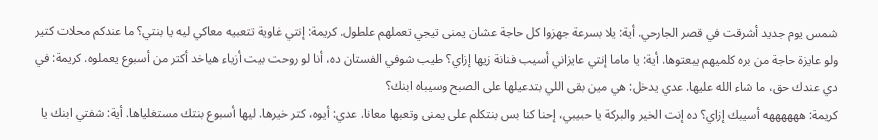شمس يوم جديد أشرقت في قصر الجارحي. أية: يلا بسرعة جهزوا كل حاجة عشان يمنى تيجي تعملهم علطول. كريمة: إنتي غاوية تتعبيه معاكي ليه يا بنتي؟ ما عندكم محلات كتير ولو عايزة حاجة من بره كلميهم يبعتوها. أية: يا ماما إنتي عايزاني أسيب فنانة زيها إزاي؟ طيب شوفي الفستان ده، أنا لو روحت بيت أزياء هياخد أكتر من أسبوع يعملوه. كريمة: في دي عندك حق، ما شاء الله عليها. عدي يدخل: هي مين بقى اللي بتدعيلها على الصبح وسيباه ابنك؟
كريمة: ههههههه أسيبك إزاي؟ ده إنت الخير والبركة يا حبيبي، إحنا كنا بس بنتكلم على يمنى وتعبها معانا. عدي: أيوه، كتر خيرها. ليها أسبوع بنتك مستغلياها. أية: شفتي ابنك يا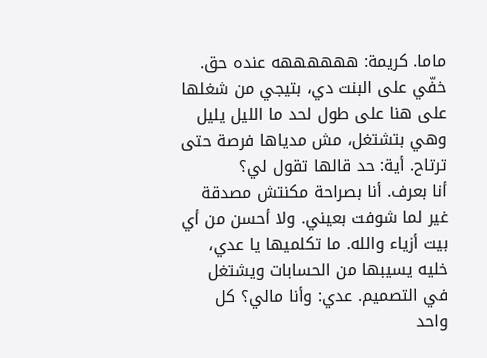ماما. كريمة: ههههههه عنده حق. خفّي على البنت دي، بتيجي من شغلها على هنا على طول لحد ما الليل يليل وهي بتشتغل، مش مدياها فرصة حتى ترتاح. أية: حد قالها تقول لي؟
أنا بعرف. أنا بصراحة مكنتش مصدقة غير لما شوفت بعيني. ولا أحسن من أي بيت أزياء والله. ما تكلميها يا عدي، خليه يسيبها من الحسابات ويشتغل في التصميم. عدي: وأنا مالي؟ كل واحد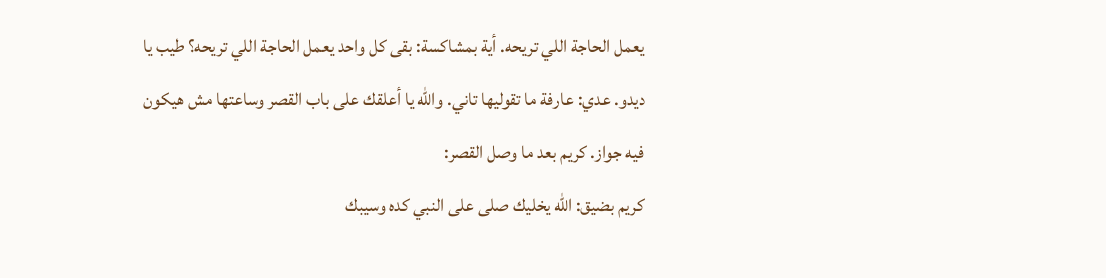يعمل الحاجة اللي تريحه. أية بمشاكسة: بقى كل واحد يعمل الحاجة اللي تريحه؟ طيب يا ديدو. عدي: عارفة ما تقوليها تاني. والله يا أعلقك على باب القصر وساعتها مش هيكون فيه جواز. كريم بعد ما وصل القصر:
كريم بضيق: الله يخليك صلى على النبي كده وسيبك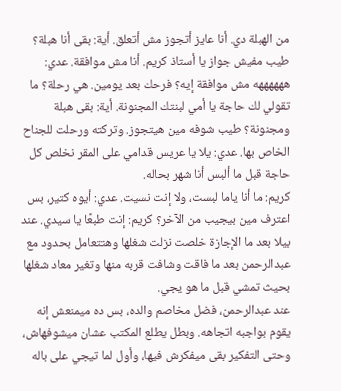من الهبلة دي. أنا عايز أتجوز مش أتعلق. أية: بقى أنا هبلة؟ طيب مفيش جواز يا أستاذ كريم. أنا مش موافقة. عدي: ههههههه مش موافقة إيه؟ فرحك بعد يومين. هي رحلة؟ ما تقولي لك حاجة يا أمي لبنتك المجنونة. أية: بقى هبلة ومجنونة؟ طيب شوفه مين هيتجوز. وتركته ورحلت للجناح الخاص بها. عدي: يلا يا عريس قدامي على المقر نخلص كل حاجة قبل ما ألبس أنا شهر بحاله.
كريم: ما أنا ياما لبست، ولا إنت نسيت. عدي: أيوه كتير، بس اعترف مين بيجيب من الآخر؟ كريم: إنت طبعًا يا سيدي. عند بيلا بعد ما الإجازة خلصت نزلت شغلها وهتتعامل بحدود مع عبدالرحمن بعد ما فاقت وشافت قربه منها وتغير معاد شغلها بحيث تمشي قبل ما هو يجي.
عند عبدالرحمن، فضل مخاصم والده، بس ده ميمنعش إنه يقوم بواجبه اتجاهه. وبطل يطلع المكتب عشان ميشوفهاش، وحتى التفكير بقى ميفكرش فيها، وأول لما تيجي على باله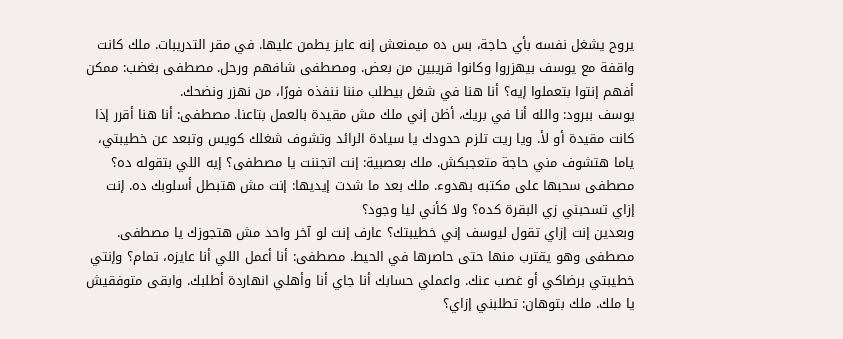يروح يشغل نفسه بأي حاجة، بس ده ميمنعش إنه عايز يطمن عليها. في مقر التدريبات. ملك كانت واقفة مع يوسف بيهزروا وكانوا قريبين من بعض. ومصطفى شافهم ورحل. مصطفى بغضب: ممكن أفهم إنتوا بتعملوا إيه؟ أنا هنا في شغل بيطلب مننا ننفذه فورًا، من نهزر ونضحك.
يوسف ببرود: والله أنا في بريك، أظن إني ملك مش مقيدة بالعمل بتاعنا. مصطفى: أنا هنا أقرر إذا كانت مقيدة أو لأ. ويا ريت تلزم حدودك يا سيادة الرائد وتشوف شغلك كويس وتبعد عن خطيبتي، ياما هتشوف مني حاجة متعجبكش. ملك بعصبية: إنت اتجننت يا مصطفى؟ إيه اللي بتقوله ده؟ مصطفى سحبها على مكتبه بهدوء. ملك بعد ما شدت إيديها: إنت مش هتبطل أسلوبك ده. إنت إزاي تسحبني زي البقرة كده؟ ولا كأني ليا وجود؟
وبعدين إنت إزاي تقول ليوسف إني خطيبتك؟ عارف إنت لو آخر واحد مش هتجوزك يا مصطفى. مصطفى وهو يقترب منها حتى حاصرها في الحيط. مصطفى: أنا أعمل اللي أنا عايزه، تمام؟ وإنتي خطيبتي برضاكي أو غصب عنك. واعملي حسابك أنا جاي أنا وأهلي انهاردة أطلبك. وابقى متوفقيش يا ملك. ملك بتوهان: تطلبني إزاي؟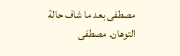مصطفى بعد ما شاف حالة التوهان. مصطفى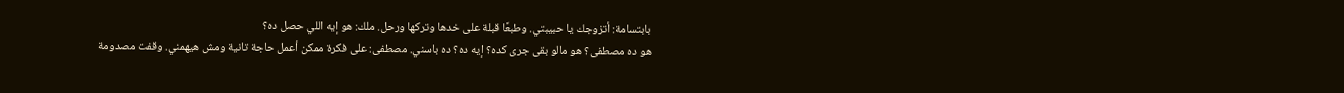بابتسامة: أتزوجك يا حبيبتي. وطبعًا قبلة على خدها وتركها ورحل. ملك: هو إيه اللي حصل ده؟
هو ده مصطفى؟ هو مالو بقى جرى كده؟ إيه ده؟ ده باسني. مصطفى: على فكرة ممكن أعمل حاجة تانية ومش هيهمني. وقفت مصدومة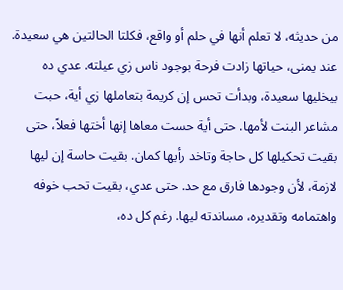من حديثه، لا تعلم أنها في حلم أو واقع، فكلتا الحالتين هي سعيدة.
عند يمنى، حياتها زادت فرحة بوجود ناس زي عيلته. عدي ده بيخليها سعيدة، وبدأت تحس إن كريمة بتعاملها زي أية، حبت مشاعر البنت لأمها. حتى أية حست معاها إنها أختها فعلاً، حتى بقيت تحكيلها كل حاجة وتاخد رأيها كمان. بقيت حاسة إن ليها لازمة، لأن وجودها فارق مع حد. حتى عدي، بقيت تحب خوفه واهتمامه وتقديره، مساندته ليها. رغم كل ده،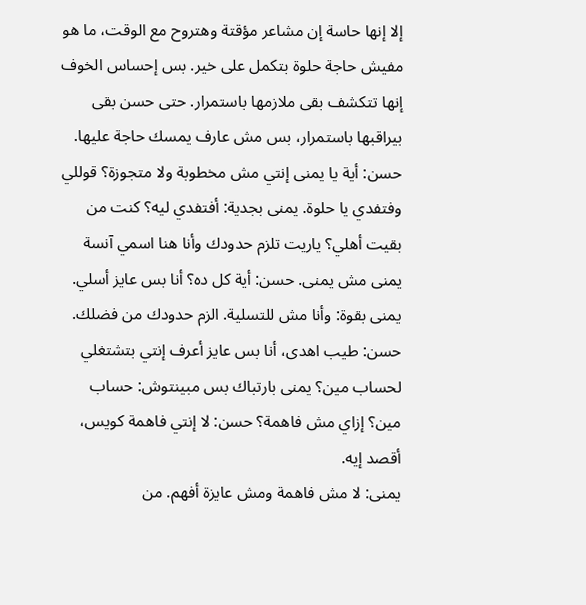إلا إنها حاسة إن مشاعر مؤقتة وهتروح مع الوقت، ما هو مفيش حاجة حلوة بتكمل على خير. بس إحساس الخوف إنها تتكشف بقى ملازمها باستمرار. حتى حسن بقى بيراقبها باستمرار، بس مش عارف يمسك حاجة عليها.
حسن: أية يا يمنى إنتي مش مخطوبة ولا متجوزة؟ قوللي وفتفدي يا حلوة. يمنى بجدية: أفتفدي ليه؟ كنت من بقيت أهلي؟ ياريت تلزم حدودك وأنا هنا اسمي آنسة يمنى مش يمنى. حسن: أية كل ده؟ أنا بس عايز أسلي. يمنى بقوة: وأنا مش للتسلية. الزم حدودك من فضلك. حسن: طيب اهدى، أنا بس عايز أعرف إنتي بتشتغلي لحساب مين؟ يمنى بارتباك بس مبينتوش: حساب مين؟ إزاي مش فاهمة؟ حسن: لا إنتي فاهمة كويس، أقصد إيه.
يمنى: لا مش فاهمة ومش عايزة أفهم. من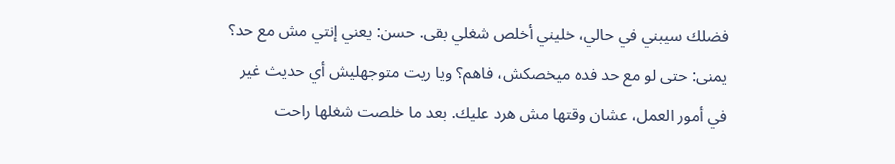فضلك سيبني في حالي، خليني أخلص شغلي بقى. حسن: يعني إنتي مش مع حد؟ يمنى: حتى لو مع حد فده ميخصكش، فاهم؟ ويا ريت متوجهليش أي حديث غير في أمور العمل، عشان وقتها مش هرد عليك. بعد ما خلصت شغلها راحت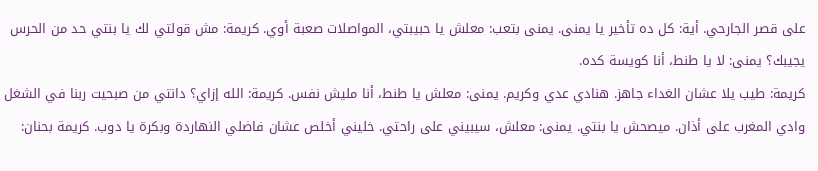على قصر الجارحي. أية: كل ده تأخير يا يمنى. يمنى بتعب: معلش يا حبيبتي، المواصلات صعبة أوي. كريمة: مش قولتي لك يا بنتي حد من الحرس يجيبك؟ يمنى: لا يا طنط، أنا كويسة كده.
كريمة: طيب يلا عشان الغداء جاهز. هنادي عدي وكريم. يمنى: معلش يا طنط، أنا مليش نفس. كريمة: الله إزاي؟ دانتي من صبحيت ربنا في الشغل وادي المغرب على أذان. ميصحش يا بنتي. يمنى: معلش، سيبيني على راحتي. خليني أخلص عشان فاضلي النهاردة وبكرة يا دوب. كريمة بحنان: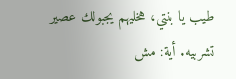طيب يا بنتي، هخليهم يجبولك عصير تشربيه. أية: مش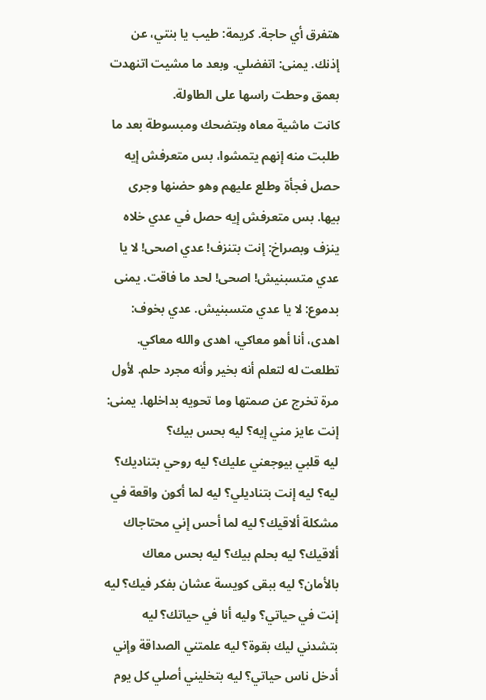هتفرق أي حاجة. كريمة: طيب يا بنتي، عن إذنك. يمنى: اتفضلي. وبعد ما مشيت اتنهدت بعمق وحطت راسها على الطاولة.
كانت ماشية معاه وبتضحك ومبسوطة بعد ما طلبت منه إنهم يتمشوا، بس متعرفش إيه حصل فجأة وطلع عليهم وهو حضنها وجرى بيها. بس متعرفش إيه حصل في عدي خلاه ينزف وبصراخ: إنت بتنزف! عدي اصحى! لا يا عدي متسبنيش! اصحى! لحد ما فاقت. يمنى بدموع: لا يا عدي متسبنيش. عدي بخوف: اهدى، أنا أهو معاكي، اهدى والله معاكي. تطلعت له لتعلم أنه بخير وأنه مجرد حلم. لأول مرة تخرج عن صمتها وما تحويه بداخلها. يمنى: إنت عايز مني إيه؟ ليه بحس بيك؟
ليه قلبي بيوجعني عليك؟ ليه روحي بتناديك؟ ليه؟ ليه إنت بتناديلي؟ ليه لما أكون واقعة في مشكلة ألاقيك؟ ليه لما أحس إني محتاجاك ألاقيك؟ ليه بحلم بيك؟ ليه بحس معاك بالأمان؟ ليه ببقى كويسة عشان بفكر فيك؟ ليه إنت في حياتي؟ وليه أنا في حياتك؟ ليه بتشدني ليك بقوة؟ ليه علمتني الصداقة وإني أدخل ناس حياتي؟ ليه بتخليني أصلي كل يوم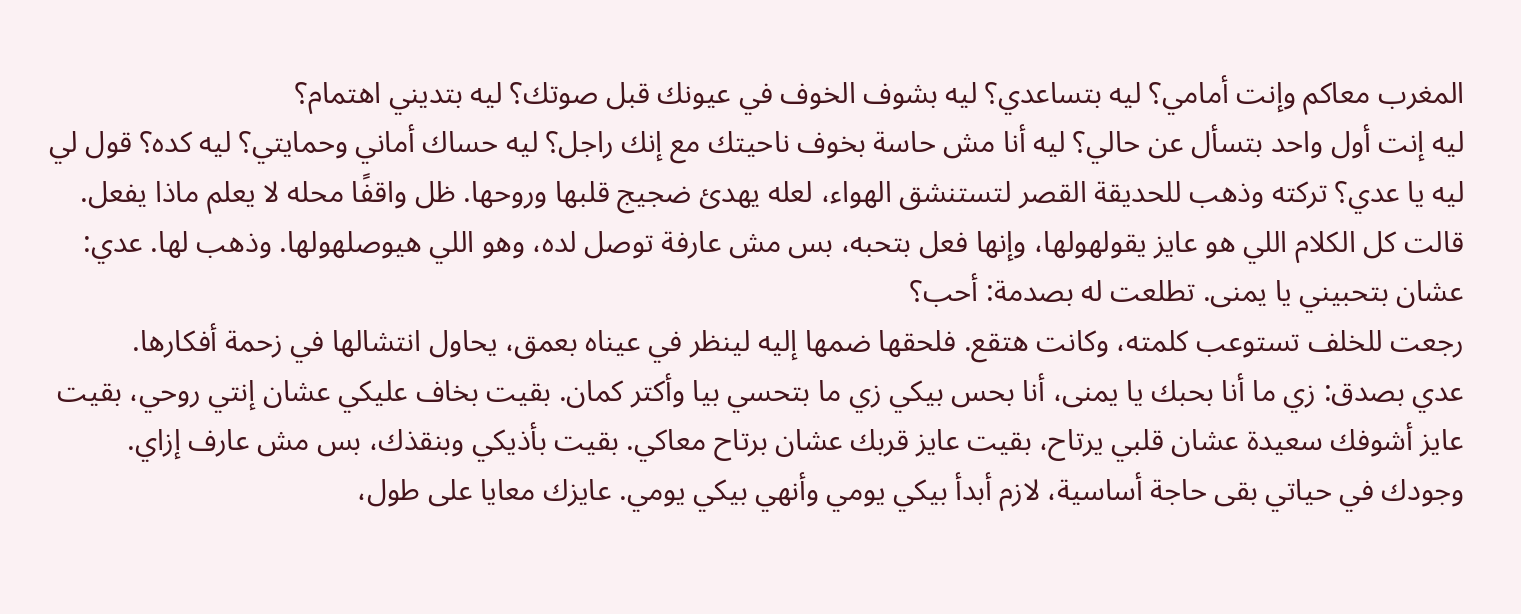المغرب معاكم وإنت أمامي؟ ليه بتساعدي؟ ليه بشوف الخوف في عيونك قبل صوتك؟ ليه بتديني اهتمام؟
ليه إنت أول واحد بتسأل عن حالي؟ ليه أنا مش حاسة بخوف ناحيتك مع إنك راجل؟ ليه حساك أماني وحمايتي؟ ليه كده؟ قول لي ليه يا عدي؟ تركته وذهب للحديقة القصر لتستنشق الهواء، لعله يهدئ ضجيج قلبها وروحها. ظل واقفًا محله لا يعلم ماذا يفعل. قالت كل الكلام اللي هو عايز يقولهولها، وإنها فعل بتحبه، بس مش عارفة توصل لده، وهو اللي هيوصلهولها. وذهب لها. عدي: عشان بتحبيني يا يمنى. تطلعت له بصدمة: أحب؟
رجعت للخلف تستوعب كلمته، وكانت هتقع. فلحقها ضمها إليه لينظر في عيناه بعمق، يحاول انتشالها في زحمة أفكارها.
عدي بصدق: زي ما أنا بحبك يا يمنى، أنا بحس بيكي زي ما بتحسي بيا وأكتر كمان. بقيت بخاف عليكي عشان إنتي روحي، بقيت عايز أشوفك سعيدة عشان قلبي يرتاح، بقيت عايز قربك عشان برتاح معاكي. بقيت بأذيكي وبنقذك، بس مش عارف إزاي. وجودك في حياتي بقى حاجة أساسية، لازم أبدأ بيكي يومي وأنهي بيكي يومي. عايزك معايا على طول،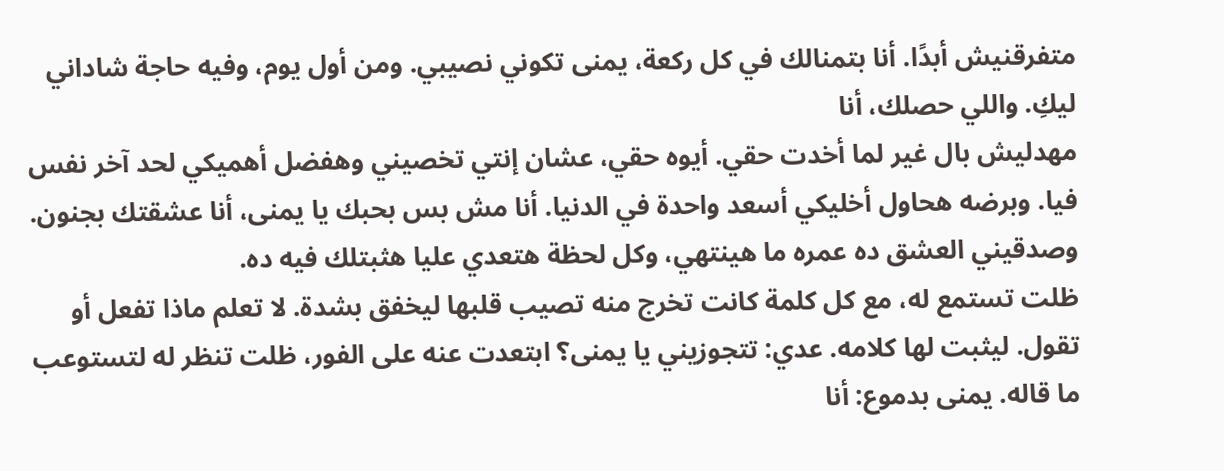متفرقنيش أبدًا. أنا بتمنالك في كل ركعة، يمنى تكوني نصيبي. ومن أول يوم، وفيه حاجة شاداني ليكِ. واللي حصلك، أنا
مهدليش بال غير لما أخدت حقي. أيوه حقي، عشان إنتي تخصيني وهفضل أهميكي لحد آخر نفس فيا. وبرضه هحاول أخليكي أسعد واحدة في الدنيا. أنا مش بس بحبك يا يمنى، أنا عشقتك بجنون. وصدقيني العشق ده عمره ما هينتهي، وكل لحظة هتعدي عليا هثبتلك فيه ده.
ظلت تستمع له، مع كل كلمة كانت تخرج منه تصيب قلبها ليخفق بشدة. لا تعلم ماذا تفعل أو تقول. ليثبت لها كلامه. عدي: تتجوزيني يا يمنى؟ ابتعدت عنه على الفور، ظلت تنظر له لتستوعب ما قاله. يمنى بدموع: أنا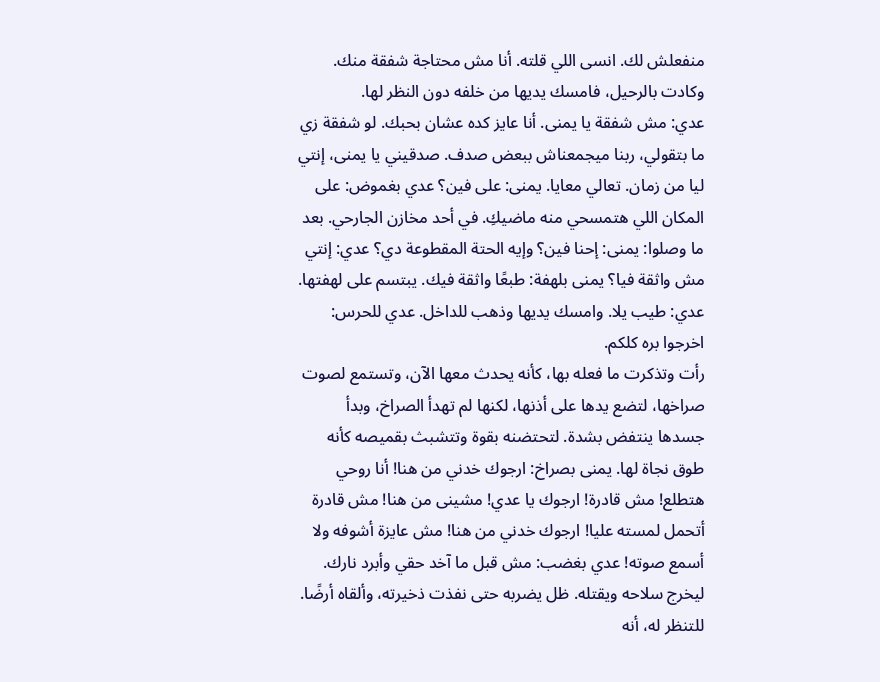منفعلش لك. انسى اللي قلته. أنا مش محتاجة شفقة منك. وكادت بالرحيل، فامسك يديها من خلفه دون النظر لها.
عدي: مش شفقة يا يمنى. أنا عايز كده عشان بحبك. لو شفقة زي ما بتقولي، ربنا ميجمعناش ببعض صدف. صدقيني يا يمنى، إنتي ليا من زمان. تعالي معايا. يمنى: على فين؟ عدي بغموض: على المكان اللي هتمسحي منه ماضيكِ. في أحد مخازن الجارحي. بعد ما وصلوا: يمنى: إحنا فين؟ وإيه الحتة المقطوعة دي؟ عدي: إنتي مش واثقة فيا؟ يمنى بلهفة: طبعًا واثقة فيك. يبتسم على لهفتها. عدي: طيب يلا. وامسك يديها وذهب للداخل. عدي للحرس: اخرجوا بره كلكم.
رأت وتذكرت ما فعله بها، كأنه يحدث معها الآن، وتستمع لصوت صراخها، لتضع يدها على أذنها، لكنها لم تهدأ الصراخ، وبدأ جسدها ينتفض بشدة. لتحتضنه بقوة وتتشبث بقميصه كأنه طوق نجاة لها. يمنى بصراخ: ارجوك خدني من هنا! أنا روحي هتطلع! مش قادرة! ارجوك يا عدي! مشينى من هنا! مش قادرة أتحمل لمسته عليا! ارجوك خدني من هنا! مش عايزة أشوفه ولا أسمع صوته! عدي بغضب: مش قبل ما آخد حقي وأبرد نارك.
ليخرج سلاحه ويقتله. ظل يضربه حتى نفذت ذخيرته، وألقاه أرضًا. للتنظر له، أنه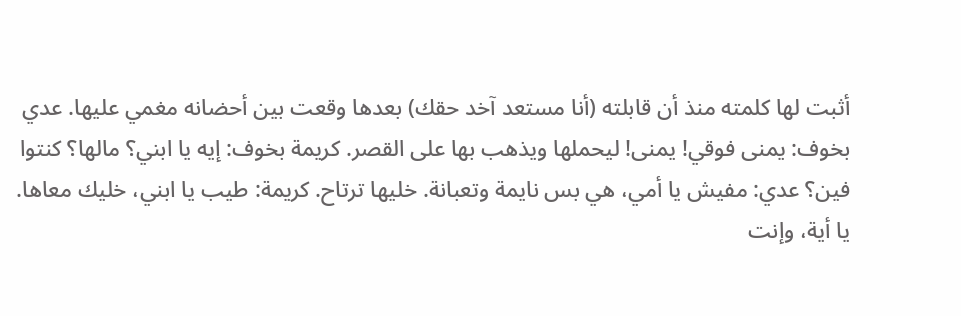أثبت لها كلمته منذ أن قابلته (أنا مستعد آخد حقك) بعدها وقعت بين أحضانه مغمي عليها. عدي بخوف: يمنى فوقي! يمنى! ليحملها ويذهب بها على القصر. كريمة بخوف: إيه يا ابني؟ مالها؟ كنتوا فين؟ عدي: مفيش يا أمي، هي بس نايمة وتعبانة. خليها ترتاح. كريمة: طيب يا ابني، خليك معاها. يا أية، وإنت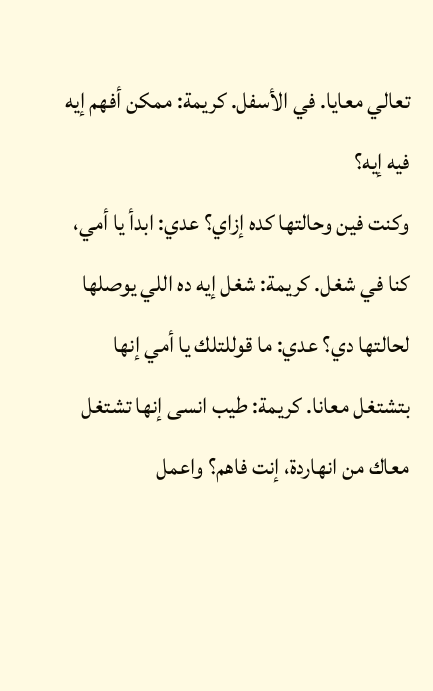تعالي معايا. في الأسفل. كريمة: ممكن أفهم إيه فيه إيه؟
وكنت فين وحالتها كده إزاي؟ عدي: ابدأ يا أمي، كنا في شغل. كريمة: شغل إيه ده اللي يوصلها لحالتها دي؟ عدي: ما قوللتلك يا أمي إنها بتشتغل معانا. كريمة: طيب انسى إنها تشتغل معاك من انهاردة، إنت فاهم؟ واعمل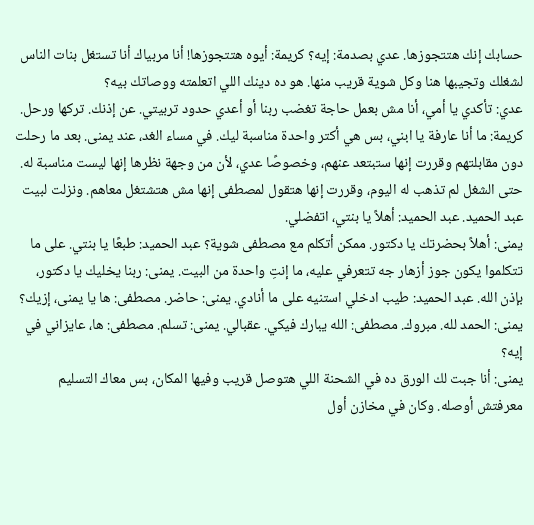حسابك إنك هتتجوزها. عدي بصدمة: إيه؟ كريمة: أيوه هتتجوزها! أنا مربياك أنا تستغل بنات الناس لشغلك وتجيبها هنا وكل شوية قريب منها. هو ده دينك اللي اتعلمته ووصاتك بيه؟
عدي: تأكدي يا أمي، أنا مش بعمل حاجة تغضب ربنا أو أعدي حدود تربيتي. عن إذنك. تركها ورحل. كريمة: ما أنا عارفة يا ابني، بس هي أكتر واحدة مناسبة ليك. في مساء الغد، عند يمنى. بعد ما رحلت دون مقابلتهم وقررت إنها ستبتعد عنهم، وخصوصًا عدي، لأن من وجهة نظرها إنها ليست مناسبة له. حتى الشغل لم تذهب له اليوم، وقررت إنها هتقول لمصطفى إنها مش هتشتغل معاهم. ونزلت لبيت عبد الحميد. عبد الحميد: أهلاً يا بنتي، اتفضلي.
يمنى: أهلاً بحضرتك يا دكتور. ممكن أتكلم مع مصطفى شوية؟ عبد الحميد: طبعًا يا بنتي. على ما تتكلموا يكون جوز أزهار جه تتعرفي عليه، ما إنتِ واحدة من البيت. يمنى: ربنا يخليك يا دكتور، بإذن الله. عبد الحميد: طيب ادخلي استنيه على ما أنادي. يمنى: حاضر. مصطفى: ها يا يمنى، إزيك؟ يمنى: الحمد لله. مبروك. مصطفى: الله يبارك فيكي. عقبالي. يمنى: تسلم. مصطفى: ها، عايزاني في إيه؟
يمنى: أنا جبت لك الورق ده في الشحنة اللي هتوصل قريب وفيها المكان، بس معاك التسليم معرفتش أوصله. وكان في مخازن أول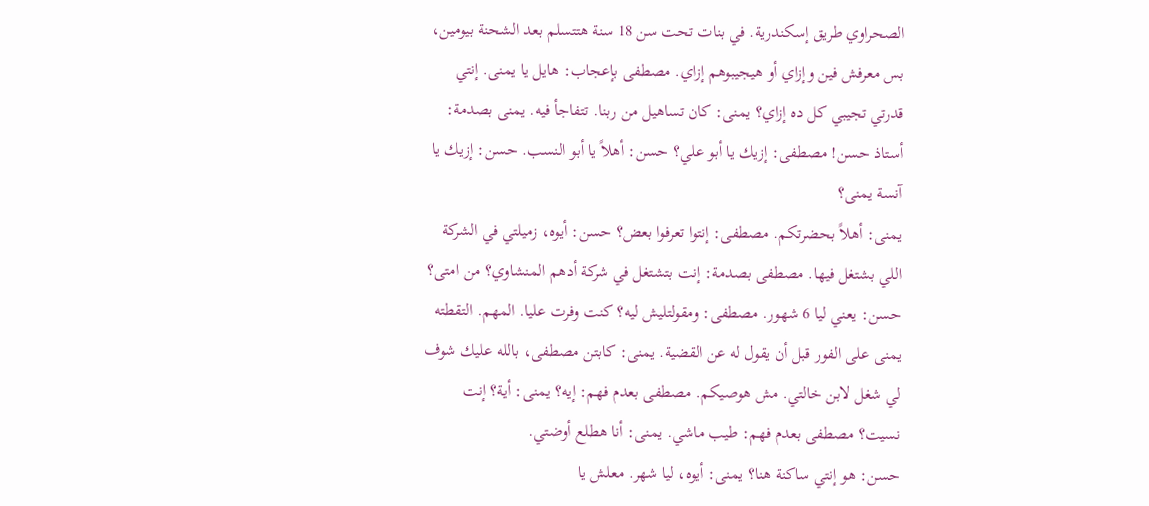الصحراوي طريق إسكندرية. في بنات تحت سن 18 سنة هتتسلم بعد الشحنة بيومين، بس معرفش فين وإزاي أو هيجيبوهم إزاي. مصطفى بإعجاب: هايل يا يمنى. إنتي قدرتي تجيبي كل ده إزاي؟ يمنى: كان تساهيل من ربنا. تتفاجأ فيه. يمنى بصدمة: أستاذ حسن! مصطفى: إزيك يا أبو علي؟ حسن: أهلاً يا أبو النسب. حسن: إزيك يا آنسة يمنى؟
يمنى: أهلاً بحضرتكم. مصطفى: إنتوا تعرفوا بعض؟ حسن: أيوه، زميلتي في الشركة اللي بشتغل فيها. مصطفى بصدمة: إنت بتشتغل في شركة أدهم المنشاوي؟ من امتى؟ حسن: يعني ليا 6 شهور. مصطفى: ومقولتليش ليه؟ كنت وفرت عليا. المهم. التقطته يمنى على الفور قبل أن يقول له عن القضية. يمنى: كابتن مصطفى، بالله عليك شوف لي شغل لابن خالتي. مش هوصيكم. مصطفى بعدم فهم: إيه؟ يمنى: أية؟ إنت نسيت؟ مصطفى بعدم فهم: طيب ماشي. يمنى: أنا هطلع أوضتي.
حسن: هو إنتي ساكنة هنا؟ يمنى: أيوه، ليا شهر. معلش يا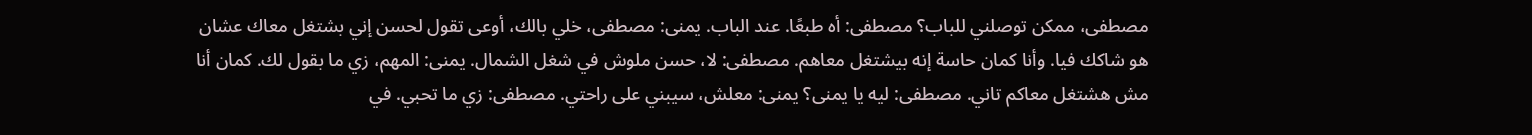مصطفى، ممكن توصلني للباب؟ مصطفى: أه طبعًا. عند الباب. يمنى: مصطفى، خلي بالك، أوعى تقول لحسن إني بشتغل معاك عشان هو شاكك فيا. وأنا كمان حاسة إنه بيشتغل معاهم. مصطفى: لا، حسن ملوش في شغل الشمال. يمنى: المهم، زي ما بقول لك. كمان أنا مش هشتغل معاكم تاني. مصطفى: ليه يا يمنى؟ يمنى: معلش، سيبني على راحتي. مصطفى: زي ما تحبي. في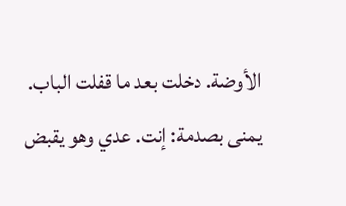الأوضة. دخلت بعد ما قفلت الباب.
يمنى بصدمة: إنت. عدي وهو يقبض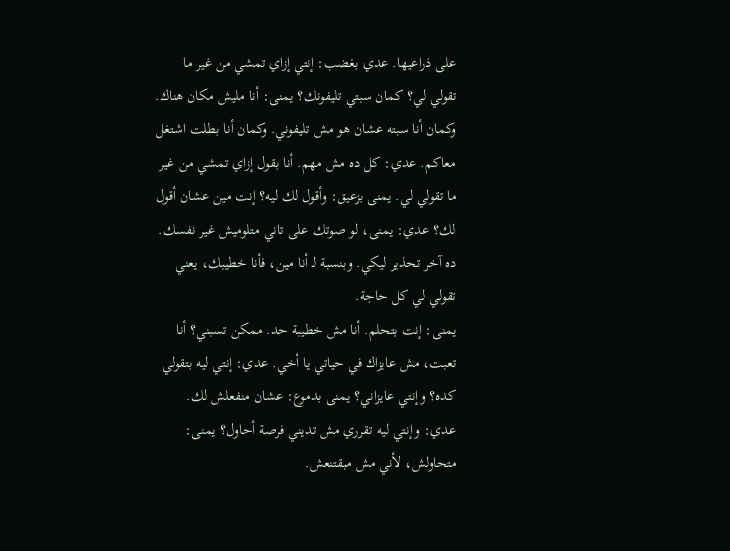على ذراعيها. عدي بغضب: إنتي إزاي تمشي من غير ما تقولي لي؟ كمان سبتي تليفونك؟ يمنى: أنا مليش مكان هناك. وكمان أنا سبته عشان هو مش تليفوني. وكمان أنا بطلت اشتغل معاكم. عدي: كل ده مش مهم. أنا بقول إزاي تمشي من غير ما تقولي لي. يمنى بزعيق: وأقول لك ليه؟ إنت مين عشان أقول لك؟ عدي: يمنى، لو صوتك على تاني متلوميش غير نفسك. ده آخر تحذير ليكي. وبنسبة لـ أنا مين، فأنا خطيبك، يعني تقولي لي كل حاجة.
يمنى: إنت بتحلم. أنا مش خطيبة حد. ممكن تسبني؟ أنا تعبت، مش عايزاك في حياتي يا أخي. عدي: إنتي ليه بتقولي كده؟ وإنتي عايزاني؟ يمنى بدموع: عشان منفعلش لك. عدي: وإنتي ليه تقرري مش تديني فرصة أحاول؟ يمنى: متحاولش، لأني مش مبقتنعش.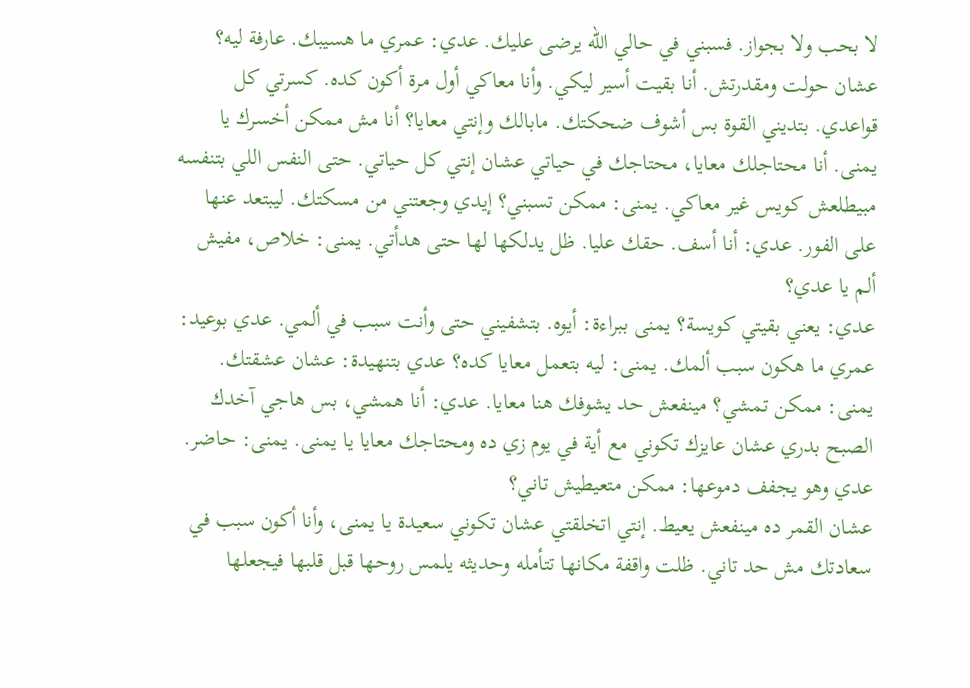لا بحب ولا بجواز. فسبني في حالي الله يرضى عليك. عدي: عمري ما هسيبك. عارفة ليه؟
عشان حولت ومقدرتش. أنا بقيت أسير ليكي. وأنا معاكي أول مرة أكون كده. كسرتي كل قواعدي. بتديني القوة بس أشوف ضحكتك. مابالك وإنتي معايا؟ أنا مش ممكن أخسرك يا يمنى. أنا محتاجلك معايا، محتاجك في حياتي عشان إنتي كل حياتي. حتى النفس اللي بتنفسه مبيطلعش كويس غير معاكي. يمنى: ممكن تسبني؟ إيدي وجعتني من مسكتك. ليبتعد عنها على الفور. عدي: أنا أسف. حقك عليا. ظل يدلكها لها حتى هدأتي. يمنى: خلاص، مفيش ألم يا عدي؟
عدي: يعني بقيتي كويسة؟ يمنى ببراءة: أيوه. بتشفيني حتى وأنت سبب في ألمي. عدي بوعيد: عمري ما هكون سبب ألمك. يمنى: ليه بتعمل معايا كده؟ عدي بتنهيدة: عشان عشقتك. يمنى: ممكن تمشي؟ مينفعش حد يشوفك هنا معايا. عدي: أنا همشي، بس هاجي آخدك الصبح بدري عشان عايزك تكوني مع أية في يوم زي ده ومحتاجك معايا يا يمنى. يمنى: حاضر. عدي وهو يجفف دموعها: ممكن متعيطيش تاني؟
عشان القمر ده مينفعش يعيط. إنتي اتخلقتي عشان تكوني سعيدة يا يمنى، وأنا أكون سبب في سعادتك مش حد تاني. ظلت واقفة مكانها تتأمله وحديثه يلمس روحها قبل قلبها فيجعلها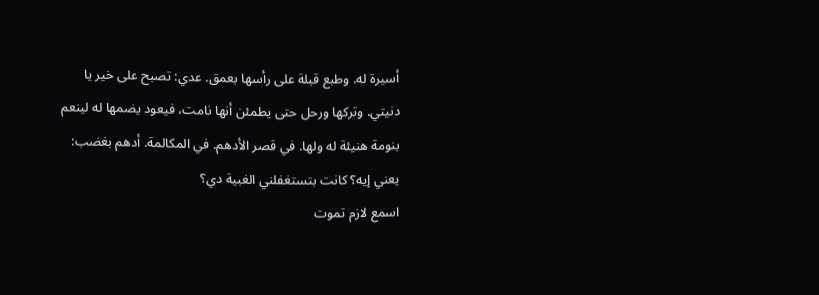أسيرة له. وطبع قبلة على رأسها بعمق. عدي: تصبح على خير يا دنيتي. وتركها ورحل حتى يطمئن أنها نامت، فيعود يضمها له لينعم بنومة هنيئة له ولها. في قصر الأدهم. في المكالمة. أدهم بغضب: يعني إيه؟ كانت بتستغفلني الغبية دي؟
اسمع لازم تموت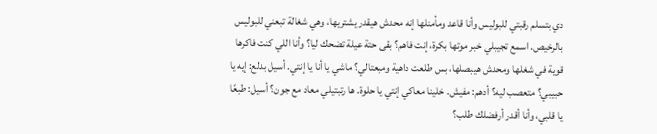دي بتسلم رقبتي للبوليس وأنا قاعد ومأمنلها إنه محدش هيقدر يشتريها، وهي شغالة تبعني للبوليس بالرخيص. اسمع تجيبلي خبر موتها بكرة، إنت فاهم؟ بقى حتة عيلة تضحك ليا؟ وأنا اللي كنت فاكرها قوية في شغلها ومحدش هيبصلها، بس طلعت داهية ومبعتالي؟ ماشي يا أنا يا إنتي. أسيل بدلع: إيه يا حبيبي؟ متعصب ليه؟ أدهم: مفيش. خلينا معاكي إنتي يا حلوة. ها رتبتيلي معاد مع جون؟ أسيل: طبعًا يا قلبي، وأنا أقدر أرفضلك طلب؟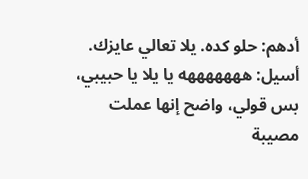أدهم: حلو كده. يلا تعالي عايزك. أسيل: هههههههه يا يلا يا حبيبي، بس قولي، واضح إنها عملت مصيبة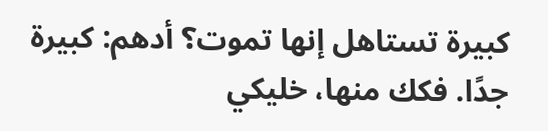كبيرة تستاهل إنها تموت؟ أدهم: كبيرة جدًا. فكك منها، خليكي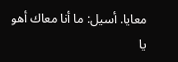معايا. أسيل: ما أنا معاك أهو يا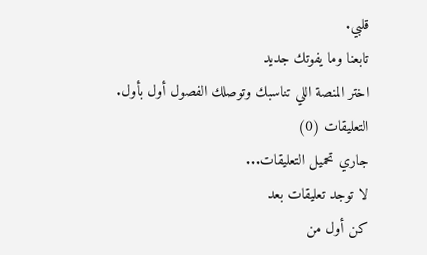قلبي.
تابعنا وما يفوتك جديد
اختر المنصة اللي تناسبك وتوصلك الفصول أول بأول.
التعليقات (0)
جاري تحميل التعليقات...
لا توجد تعليقات بعد
كن أول من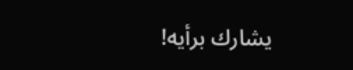يشارك برأيه!